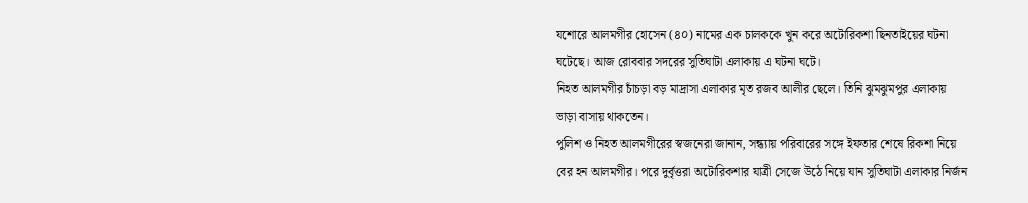যশোরে আলমগীর হোসেন (৪০) নামের এক চালককে খুন করে অটোরিকশা ছিনতাইয়ের ঘটনা ঘটেছে। আজ রোববার সদরের সুতিঘাটা এলাকায় এ ঘটনা ঘটে।
নিহত আলমগীর চাঁচড়া বড় মাদ্রাসা এলাকার মৃত রজব আলীর ছেলে। তিনি ঝুমঝুমপুর এলাকায় ভাড়া বাসায় থাকতেন।
পুলিশ ও নিহত আলমগীরের স্বজনেরা জানান, সন্ধ্যায় পরিবারের সঙ্গে ইফতার শেষে রিকশা নিয়ে বের হন আলমগীর। পরে দুর্বৃত্তরা অটোরিকশার যাত্রী সেজে উঠে নিয়ে যান সুতিঘাটা এলাকার নির্জন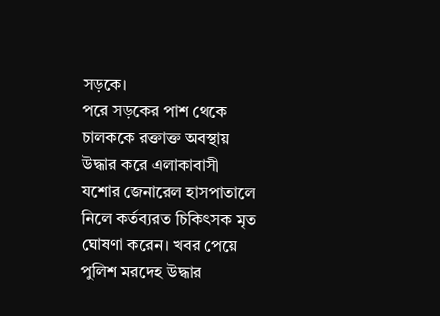সড়কে।
পরে সড়কের পাশ থেকে চালককে রক্তাক্ত অবস্থায় উদ্ধার করে এলাকাবাসী যশোর জেনারেল হাসপাতালে নিলে কর্তব্যরত চিকিৎসক মৃত ঘোষণা করেন। খবর পেয়ে পুলিশ মরদেহ উদ্ধার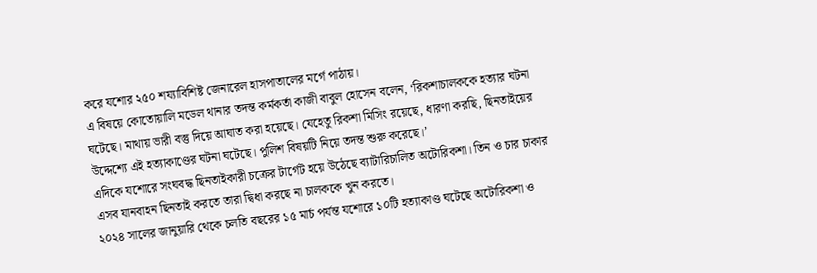করে যশোর ২৫০ শয্যাবিশিষ্ট জেনারেল হাসপাতালের মর্গে পাঠায়।
এ বিষয়ে কোতোয়ালি মডেল থানার তদন্ত কর্মকর্তা কাজী বাবুল হোসেন বলেন, ‘রিকশাচালককে হত্যার ঘটনা ঘটেছে। মাথায় ভারী বস্তু দিয়ে আঘাত করা হয়েছে। যেহেতু রিকশা মিসিং রয়েছে, ধারণা করছি, ছিনতাইয়ের উদ্দেশ্যে এই হত্যাকাণ্ডের ঘটনা ঘটেছে। পুলিশ বিষয়টি নিয়ে তদন্ত শুরু করেছে।’
এদিকে যশোরে সংঘবদ্ধ ছিনতাইকারী চক্রের টার্গেট হয়ে উঠেছে ব্যাটারিচালিত অটোরিকশা। তিন ও চার চাকার এসব যানবাহন ছিনতাই করতে তারা দ্বিধা করছে না চালককে খুন করতে।
২০২৪ সালের জানুয়ারি থেকে চলতি বছরের ১৫ মার্চ পর্যন্ত যশোরে ১০টি হত্যাকাণ্ড ঘটেছে অটোরিকশা ও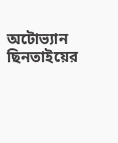অটোভ্যান ছিনতাইয়ের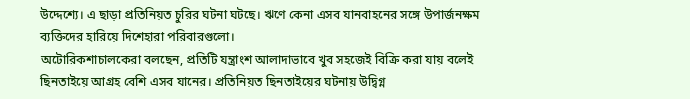উদ্দেশ্যে। এ ছাড়া প্রতিনিয়ত চুরির ঘটনা ঘটছে। ঋণে কেনা এসব যানবাহনের সঙ্গে উপার্জনক্ষম ব্যক্তিদের হারিয়ে দিশেহারা পরিবারগুলো।
অটোরিকশাচালকেরা বলছেন, প্রতিটি যন্ত্রাংশ আলাদাভাবে খুব সহজেই বিক্রি করা যায় বলেই ছিনতাইয়ে আগ্রহ বেশি এসব যানের। প্রতিনিয়ত ছিনতাইয়ের ঘটনায় উদ্বিগ্ন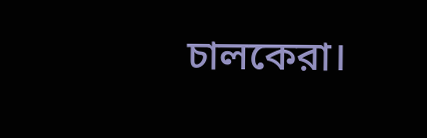চালকেরা।